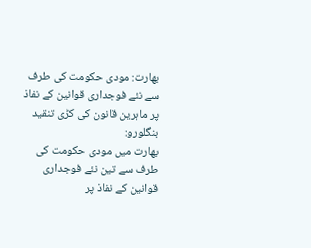بھارت: مودی حکومت کی طرف سے نئے فوجداری قوانین کے نفاذ پر ماہرین قانون کی کڑی تنقید
بنگلورو:
بھارت میں مودی حکومت کی طرف سے تین نئے فوجداری قوانین کے نفاذ پر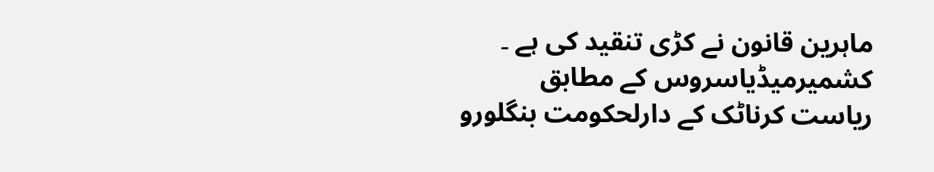ماہرین قانون نے کڑی تنقید کی ہے ۔
کشمیرمیڈیاسروس کے مطابق ریاست کرناٹک کے دارلحکومت بنگلورو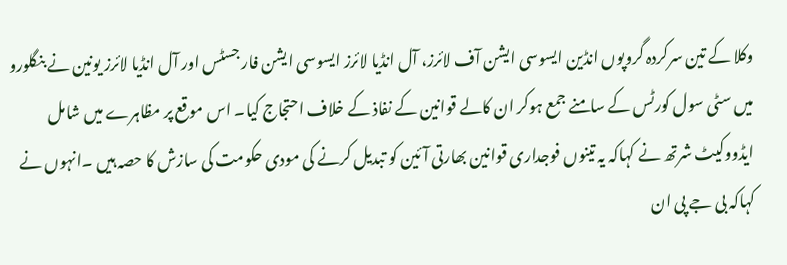وکلا کے تین سرکردہ گروپوں انڈین ایسوسی ایشن آف لائرز، آل انڈیا لائرز ایسوسی ایشن فار جسٹس اور آل انڈیا لائرز یونین نے بنگلورو میں سٹی سول کورٹس کے سامنے جمع ہوکر ان کالے قوانین کے نفاذ کے خلاف احتجاج کیا۔ اس موقع پر مظاہرے میں شامل ایڈووکیٹ شرتھ نے کہاکہ یہ تینوں فوجداری قوانین بھارتی آئین کو تبدیل کرنے کی مودی حکومت کی سازش کا حصہ ہیں ۔انہوں نے کہاکہ بی جے پی ان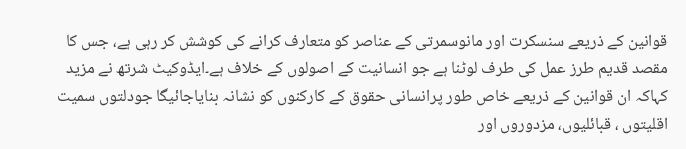قوانین کے ذریعے سنسکرت اور مانوسمرتی کے عناصر کو متعارف کرانے کی کوشش کر رہی ہے، جس کا مقصد قدیم طرز عمل کی طرف لوٹنا ہے جو انسانیت کے اصولوں کے خلاف ہے۔ایڈوکیٹ شرتھ نے مزید کہاکہ ان قوانین کے ذریعے خاص طور پرانسانی حقوق کے کارکنوں کو نشانہ بنایاجائیگا جودلتوں سمیت اقلیتوں ، قبائلیوں، مزدوروں اور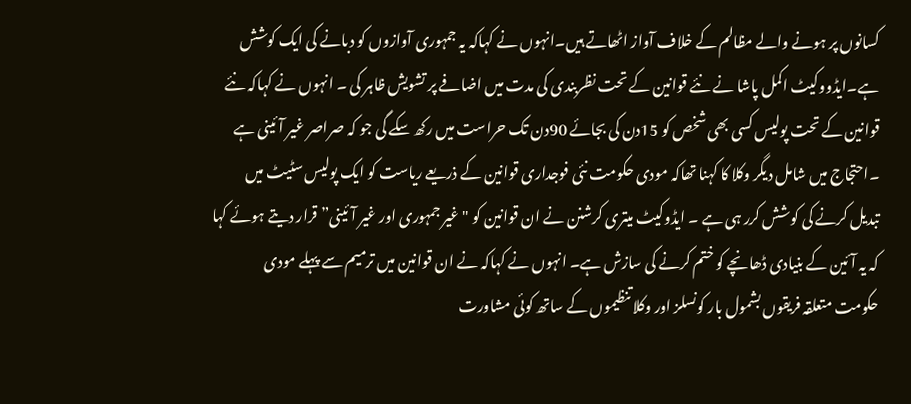کسانوں پر ہونے والے مظالم کے خلاف آواز اٹھاتے ہیں۔انہوں نے کہاکہ یہ جمہوری آوازوں کو دبانے کی ایک کوشش ہے۔ایڈووکیٹ اکمل پاشا نے نئے قوانین کے تحت نظربندی کی مدت میں اضافے پر تشویش ظاہر کی ۔ انہوں نے کہاکہ نئے قوانین کے تحت پولیس کسی بھی شخص کو 15دن کی بجائے 90دن تک حراست میں رکھ سکے گی جو کہ صراصر غیر آئینی ہے ۔احتجاج میں شامل دیگر وکلا کا کہنا تھاکہ مودی حکومت نئی فوجداری قوانین کے ذریعے ریاست کو ایک پولیس سٹیٹ میں تبدیل کرنے کی کوشش کرر ہی ہے ۔ ایڈوکیٹ میتری کرشنن نے ان قوانین کو "غیر جمہوری اور غیر آئینی” قرار دیتے ہوئے کہا کہ یہ آئین کے بنیادی ڈھانچے کو ختم کرنے کی سازش ہے۔ انہوں نے کہاکہ نے ان قوانین میں ترمیم سے پہلے مودی حکومت متعلقہ فریقوں بشمول بار کونسلز اور وکلا تنظیموں کے ساتھ کوئی مشاورت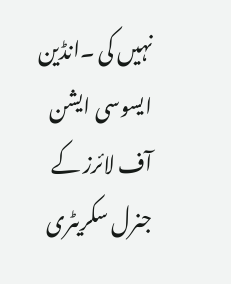نہیں کی ۔انڈین ایسوسی ایشن آف لائرز کے جنرل سکریٹری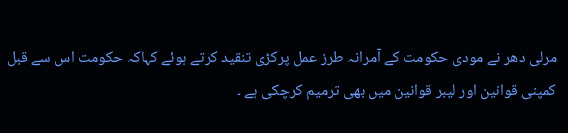مرلی دھر نے مودی حکومت کے آمرانہ طرز عمل پرکڑی تنقید کرتے ہوئے کہاکہ حکومت اس سے قبل کمپنی قوانین اور لیبر قوانین میں بھی ترمیم کرچکی ہے ۔